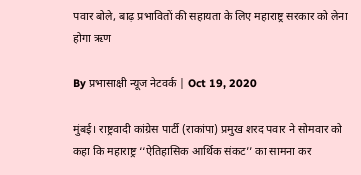पवार बोले, बाढ़ प्रभावितों की सहायता के लिए महाराष्ट्र सरकार को लेना होगा ऋण

By प्रभासाक्षी न्यूज नेटवर्क | Oct 19, 2020

मुंबई। राष्ट्रवादी कांग्रेस पार्टी (राकांपा) प्रमुख शरद पवार ने सोमवार को कहा कि महाराष्ट्र ‘‘ऐतिहासिक आर्थिक संकट’’ का सामना कर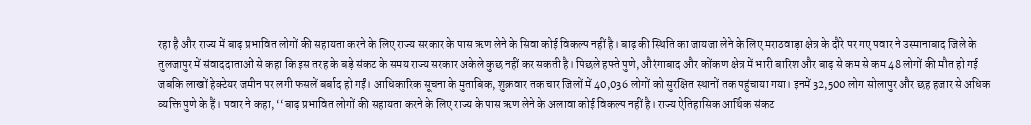रहा है और राज्य में बाढ़ प्रभावित लोगों की सहायता करने के लिए राज्य सरकार के पास ऋण लेने के सिवा कोई विकल्प नहीं है। बाढ़ की स्थिति का जायजा लेने के लिए मराठवाड़ा क्षेत्र के दौरे पर गए पवार ने उस्मानाबाद जिले के तुलजापुर में संवाददाताओं से कहा कि इस तरह के बड़े संकट के समय राज्य सरकार अकेले कुछ नहीं कर सकती है। पिछले हफ्ते पुणे, औरंगाबाद और कोंकण क्षेत्र में भारी बारिश और बाढ़ से कम से कम 48 लोगों की मौत हो गई जबकि लाखों हेक्टेयर जमीन पर लगी फसलें बर्बाद हो गईं। आधिकारिक सूचना के मुताबिक, शुक्रवार तक चार जिलों में 40,036 लोगों को सुरक्षित स्थानों तक पहुंचाया गया। इनमें 32,500 लोग सोलापुर और छह हजार से अधिक व्यक्ति पुणे के हैं। पवार ने कहा, ‘‘बाढ़ प्रभावित लोगों की सहायता करने के लिए राज्य के पास ऋण लेने के अलावा कोई विकल्प नहीं है। राज्य ऐतिहासिक आर्थिक संकट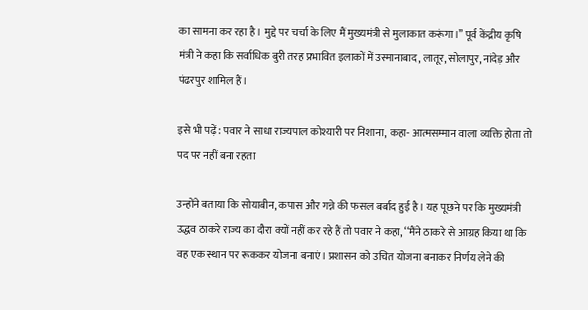का सामना कर रहा है। मुद्दे पर चर्चा के लिए मैं मुख्यमंत्री से मुलाकात करूंगा।’’ पूर्व केंद्रीय कृषि मंत्री ने कहा कि सर्वाधिक बुरी तरह प्रभावित इलाकों में उस्मानाबाद, लातूर, सोलापुर, नांदेड़ और पंढरपुर शामिल हैं।

इसे भी पढ़ें: पवार ने साधा राज्यपाल कोश्यारी पर निशाना, कहा- आत्मसम्मान वाला व्यक्ति होता तो पद पर नहीं बना रहता

उन्होंने बताया कि सोयाबीन, कपास और गन्ने की फसल बर्बाद हुई है। यह पूछने पर कि मुख्यमंत्री उद्धव ठाकरे राज्य का दौरा क्यों नहीं कर रहे हैं तो पवार ने कहा, ‘‘मैंने ठाकरे से आग्रह किया था कि वह एक स्थान पर रूककर योजना बनाएं। प्रशासन को उचित योजना बनाकर निर्णय लेने की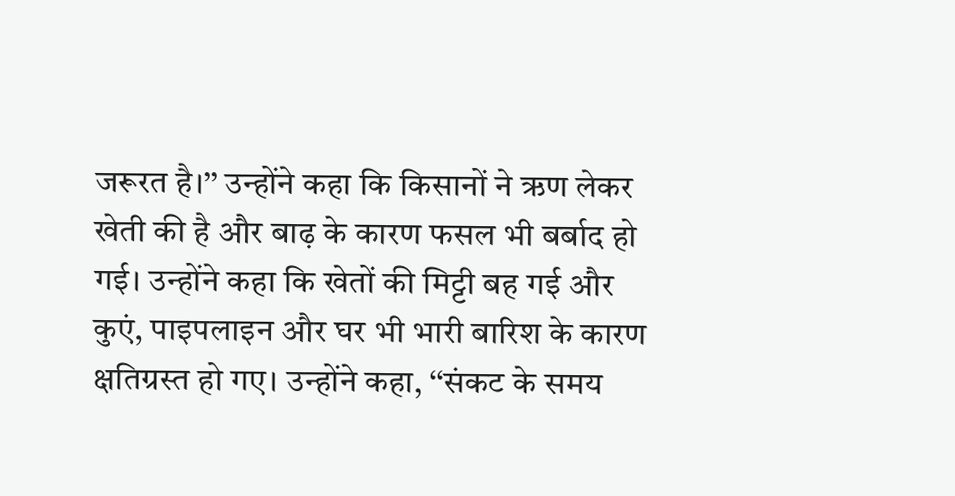जरूरत है।’’ उन्होंने कहा कि किसानों ने ऋण लेकर खेती की है और बाढ़ के कारण फसल भी बर्बाद हो गई। उन्होंने कहा कि खेतों की मिट्टी बह गई और कुएं, पाइपलाइन और घर भी भारी बारिश के कारण क्षतिग्रस्त हो गए। उन्होंने कहा, ‘‘संकट के समय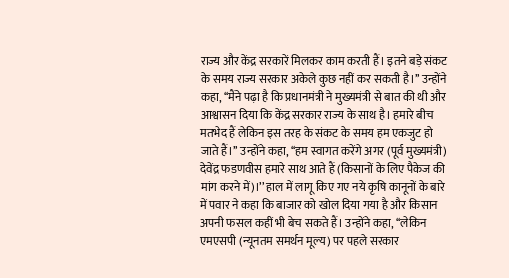राज्य और केंद्र सरकारें मिलकर काम करती हैं। इतने बड़े संकट के समय राज्य सरकार अकेले कुछ नहीं कर सकती है।’’ उन्होंने कहा, ‘‘मैंने पढ़ा है कि प्रधानमंत्री ने मुख्यमंत्री से बात की थी और आश्वासन दिया कि केंद्र सरकार राज्य के साथ है। हमारे बीच मतभेद हैं लेकिन इस तरह के संकट के समय हम एकजुट हो जाते हैं।’’ उन्होंने कहा, ‘‘हम स्वागत करेंगे अगर (पूर्व मुख्यमंत्री) देवेंद्र फडणवीस हमारे साथ आते हैं (किसानों के लिए पैकेज की मांग करने में)।’’ हाल में लागू किए गए नये कृषि कानूनों के बारे में पवार ने कहा कि बाजार को खोल दिया गया है और किसान अपनी फसल कहीं भी बेच सकते हैं। उन्होंने कहा, ‘‘लेकिन एमएसपी (न्यूनतम समर्थन मूल्य) पर पहले सरकार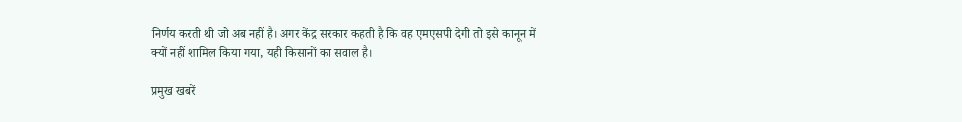निर्णय करती थी जो अब नहीं है। अगर केंद्र सरकार कहती है कि वह एमएसपी देगी तो इसे कानून में क्यों नहीं शामिल किया गया, यही किसानों का सवाल है।

प्रमुख खबरें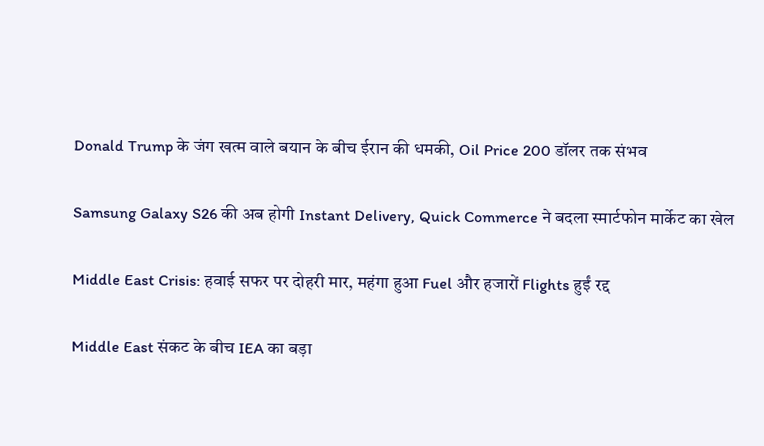Donald Trump के जंग खत्म वाले बयान के बीच ईरान की धमकी, Oil Price 200 डॉलर तक संभव

Samsung Galaxy S26 की अब होगी Instant Delivery, Quick Commerce ने बदला स्मार्टफोन मार्केट का खेल

Middle East Crisis: हवाई सफर पर दोहरी मार, महंगा हुआ Fuel और हजारों Flights हुईं रद्द

Middle East संकट के बीच IEA का बड़ा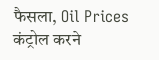फैसला, Oil Prices कंट्रोल करने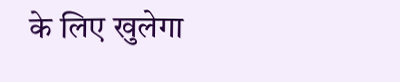के लिए खुलेगा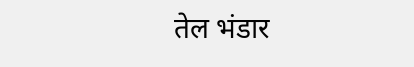तेल भंडार